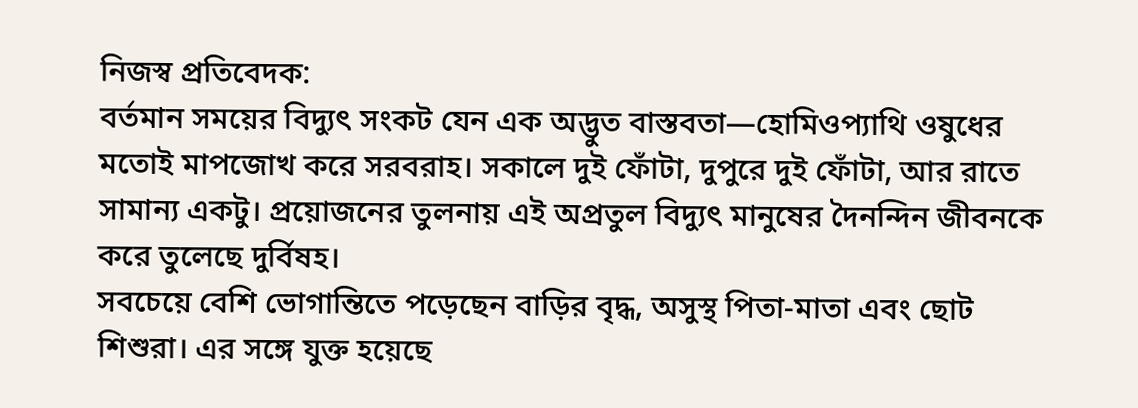নিজস্ব প্রতিবেদক:
বর্তমান সময়ের বিদ্যুৎ সংকট যেন এক অদ্ভুত বাস্তবতা—হোমিওপ্যাথি ওষুধের মতোই মাপজোখ করে সরবরাহ। সকালে দুই ফোঁটা, দুপুরে দুই ফোঁটা, আর রাতে সামান্য একটু। প্রয়োজনের তুলনায় এই অপ্রতুল বিদ্যুৎ মানুষের দৈনন্দিন জীবনকে করে তুলেছে দুর্বিষহ।
সবচেয়ে বেশি ভোগান্তিতে পড়েছেন বাড়ির বৃদ্ধ, অসুস্থ পিতা-মাতা এবং ছোট শিশুরা। এর সঙ্গে যুক্ত হয়েছে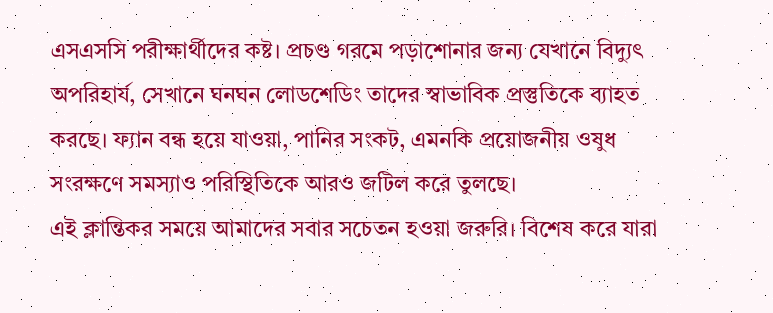এসএসসি পরীক্ষার্থীদের কষ্ট। প্রচণ্ড গরমে পড়াশোনার জন্য যেখানে বিদ্যুৎ অপরিহার্য, সেখানে ঘনঘন লোডশেডিং তাদের স্বাভাবিক প্রস্তুতিকে ব্যাহত করছে। ফ্যান বন্ধ হয়ে যাওয়া, পানির সংকট, এমনকি প্রয়োজনীয় ওষুধ সংরক্ষণে সমস্যাও পরিস্থিতিকে আরও জটিল করে তুলছে।
এই ক্লান্তিকর সময়ে আমাদের সবার সচেতন হওয়া জরুরি। বিশেষ করে যারা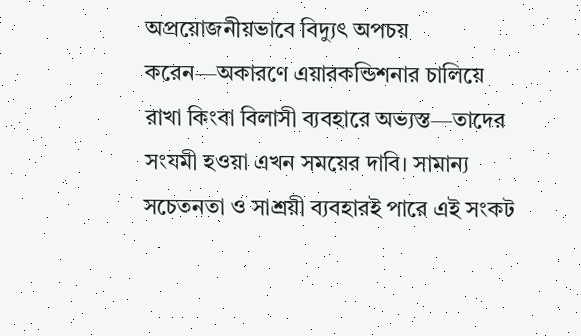অপ্রয়োজনীয়ভাবে বিদ্যুৎ অপচয় করেন—অকারণে এয়ারকন্ডিশনার চালিয়ে রাখা কিংবা বিলাসী ব্যবহারে অভ্যস্ত—তাদের সংযমী হওয়া এখন সময়ের দাবি। সামান্য সচেতনতা ও সাশ্রয়ী ব্যবহারই পারে এই সংকট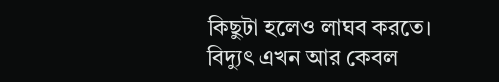কিছুটা হলেও লাঘব করতে।
বিদ্যুৎ এখন আর কেবল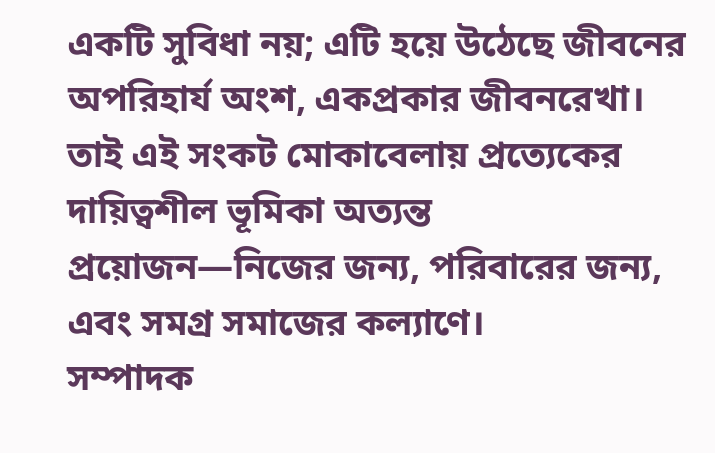একটি সুবিধা নয়; এটি হয়ে উঠেছে জীবনের অপরিহার্য অংশ, একপ্রকার জীবনরেখা। তাই এই সংকট মোকাবেলায় প্রত্যেকের দায়িত্বশীল ভূমিকা অত্যন্ত প্রয়োজন—নিজের জন্য, পরিবারের জন্য, এবং সমগ্র সমাজের কল্যাণে।
সম্পাদক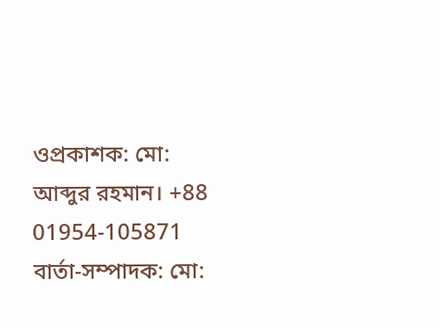ওপ্রকাশক: মো: আব্দুর রহমান। +88 01954-105871
বার্তা-সম্পাদক: মো: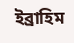ইব্রাহিম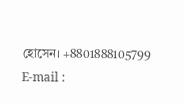হোসেন। +8801888105799
E-mail :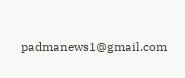padmanews1@gmail.com